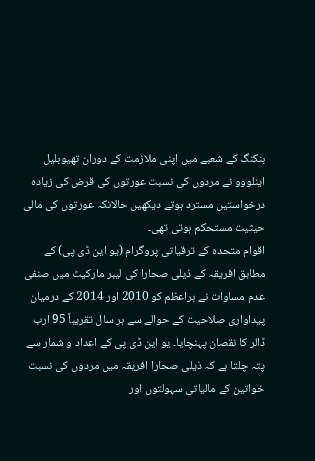بنکنگ کے شعبے میں اپنی ملازمت کے دوران تھیوبلیل اینلووو نے مردوں کی نسبت عورتوں کی قرض کی زیادہ درخواستیں مسترد ہوتے دیکھیں حالانکہ عورتوں کی مالی حیثیت مستحکم ہوتی تھی۔
اقوام متحدہ کے ترقیاتی پروگرام (یو این ڈی پی) کے مطابق افریقہ کے ذیلی صحارا کی لیبر مارکیٹ میں صنفی عدم مساوات نے براعظم کو 2010 اور 2014 کے درمیان پیداواری صلاحیت کے حوالے سے ہر سال تقریباً 95 ارب ڈالر کا نقصان پہنچایا۔ یو این ڈی پی کے اعداد و شمار سے پتہ چلتا ہے کہ ذیلی صحارا افریقہ میں مردوں کی نسبت خواتین کے مالیاتی سہولتوں اور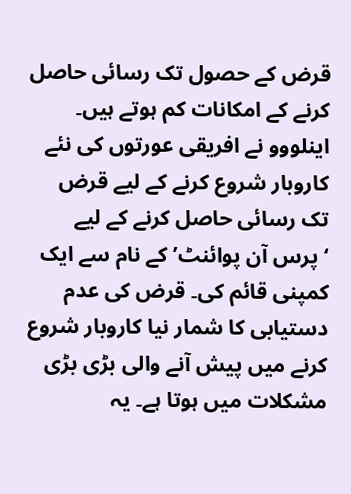قرض کے حصول تک رسائی حاصل کرنے کے امکانات کم ہوتے ہیں۔
اینلووو نے افریقی عورتوں کی نئے کاروبار شروع کرنے کے لیے قرض تک رسائی حاصل کرنے کے لیے ‘پرس آن پوائنٹ’ کے نام سے ایک کمپنی قائم کی۔ قرض کی عدم دستیابی کا شمار نیا کاروبار شروع کرنے میں پیش آنے والی بڑی بڑی مشکلات میں ہوتا ہے۔ یہ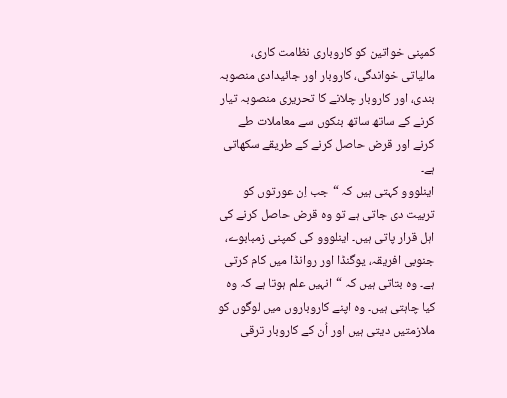کمپنی خواتین کو کاروباری نظامت کاری، مالیاتی خواندگی، کاروبار اور جائیدادی منصوبہ بندی، اور کاروبار چلانے کا تحریری منصوبہ تیار کرنے کے ساتھ ساتھ بنکوں سے معاملات طے کرنے اور قرض حاصل کرنے کے طریقے سکھاتی ہے۔
اینلووو کہتی ہیں کہ “جب اِن عورتوں کو تربیت دی جاتی ہے تو وہ قرض حاصل کرنے کی اہل قرار پاتی ہیں۔ اینلووو کی کمپنی زمبابوے، جنوبی افریقہ، یوگنڈا اور روانڈا میں کام کرتی ہے۔ وہ بتاتی ہیں کہ “انہیں علم ہوتا ہے کہ وہ کیا چاہتی ہیں۔ وہ اپنے کاروباروں میں لوگوں کو ملازمتیں دیتی ہیں اور اُن کے کاروبار ترقی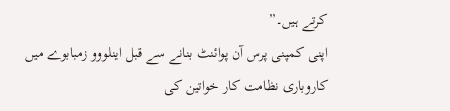کرتے ہیں۔”
اپنی کمپنی پرس آن پوائنٹ بنانے سے قبل اینلووو زمبابوے میں کاروباری نظامت کار خواتین کی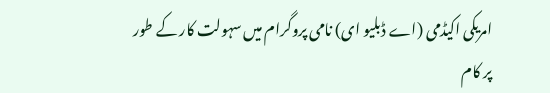امریکی اکیڈمی (اے ڈبلیو ای) نامی پروگرام میں سہولت کار کے طور پر کام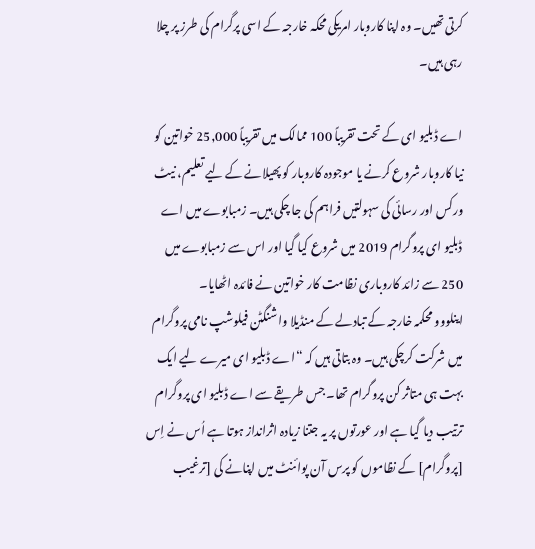کرتی تھیں۔ وہ اپنا کاروبار امریکی محکہ خارجہ کے اسی پرگرام کی طرز پر چلا رہی ہیں۔

اے ڈبلیو ای کے تحت تقریباً 100 ممالک میں تقریباً 25,000 خواتین کو نیا کاروبار شروع کرنے یا موجودہ کاروبار کو پھیلانے کے لیے تعلیم، نیٹ ورکس اور رسائی کی سہولتیں فراہم کی جا چکی ہیں۔ زمبابوے میں اے ڈبلیو ای پروگرام 2019 میں شروع کیا گیا اور اس سے زمبابوے میں 250 سے زائد کاروباری نظامت کار خواتین نے فائدہ اٹھایا۔
اینلووو محکمہ خارجہ کے تبادلے کے منڈیلا واشنگٹن فیلوشپ نامی پروگرام میں شرکت کرچکی ہیں۔ وہ بتاتی ہیں کہ “اے ڈبلیو ای میرے لیے ایک بہت ہی متاثر کن پروگرام تھا۔ جس طریقے سے اے ڈبلیو ای پروگرام ترتیب دیا گیا ہے اور عورتوں پر یہ جتنا زیادہ اثرانداز ہوتا ہے اُس نے اِس [پروگرام] کے نظاموں کو پرس آن پوائنٹ میں اپنانے کی [ترغیب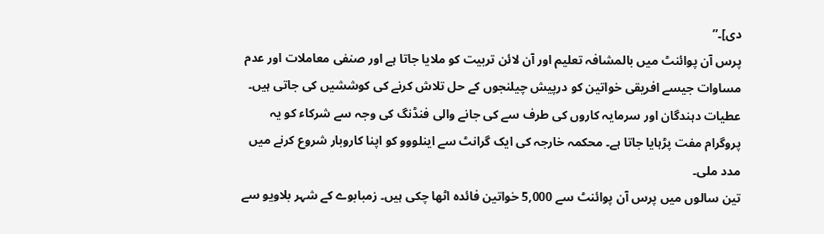دی]۔”
پرس آن پوائنٹ میں بالمشافہ تعلیم اور آن لائن تربیت کو ملایا جاتا ہے اور صنفی معاملات اور عدم مساوات جیسے افریقی خواتین کو درپیش چیلنجوں کے حل تلاش کرنے کی کوششیں کی جاتی ہیں۔
عطیات دہندگان اور سرمایہ کاروں کی طرف سے کی جانے والی فنڈنگ کی وجہ سے شرکاء کو یہ پروگرام مفت پڑہایا جاتا ہے۔ محکمہ خارجہ کی ایک گرانٹ سے اینلووو کو اپنا کاروبار شروع کرنے میں مدد ملی۔
تین سالوں میں پرس آن پوائنٹ سے 5,000 خواتین فائدہ اٹھا چکی ہیں۔ زمبابوے کے شہر بلاویو سے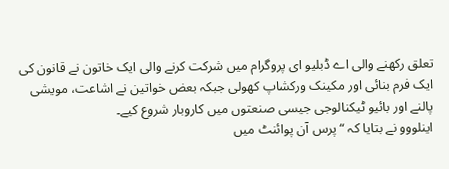تعلق رکھنے والی اے ڈبلیو ای پروگرام میں شرکت کرنے والی ایک خاتون نے قانون کی ایک فرم بنائی اور مکینک ورکشاپ کھولی جبکہ بعض خواتین نے اشاعت، مویشی پالنے اور بائیو ٹیکنالوجی جیسی صنعتوں میں کاروبار شروع کیے۔
اینلووو نے بتایا کہ “پرس آن پوائنٹ میں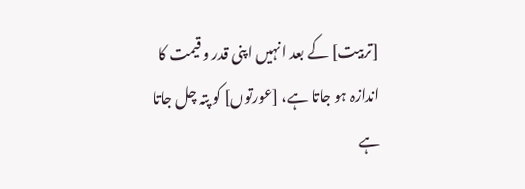[تربیت] کے بعد انہیں اپنی قدر و قیمت کا اندازہ ہو جاتا ہے، [عورتوں] کو پتہ چل جاتا ہے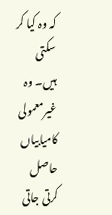کہ وہ کیا کر سکتی ہیں۔ وہ غیرمعمولی کامیابیاں حاصل کرتی جاتی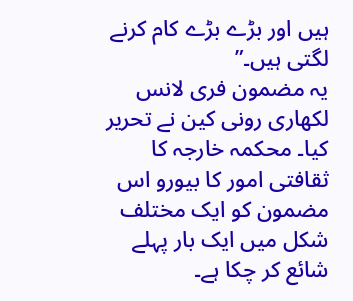ہیں اور بڑے بڑے کام کرنے لگتی ہیں۔”
یہ مضمون فری لانس لکھاری رونی کین نے تحریر کیا۔ محکمہ خارجہ کا ثقافتی امور کا بیورو اس مضمون کو ایک مختلف شکل میں ایک بار پہلے شائع کر چکا ہے۔